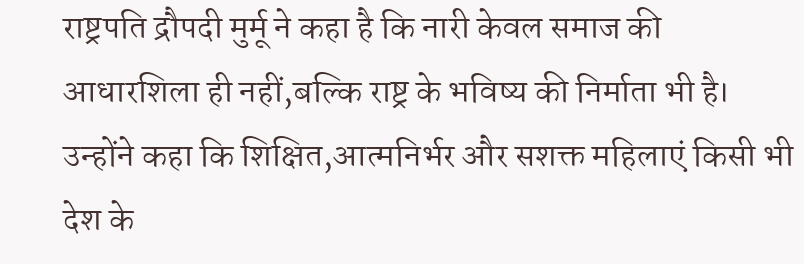राष्ट्रपति द्रौपदी मुर्मू ने कहा है कि नारी केवल समाज की आधारशिला ही नहीं,बल्कि राष्ट्र के भविष्य की निर्माता भी है। उन्होंने कहा कि शिक्षित,आत्मनिर्भर और सशक्त महिलाएं किसी भी देश के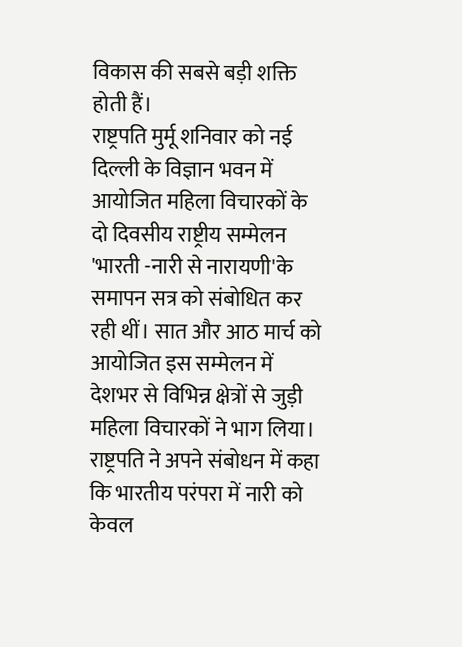विकास की सबसे बड़ी शक्ति होती हैं।
राष्ट्रपति मुर्मू शनिवार को नई दिल्ली के विज्ञान भवन में आयोजित महिला विचारकों के दो दिवसीय राष्ट्रीय सम्मेलन 'भारती -नारी से नारायणी'के समापन सत्र को संबोधित कर रही थीं। सात और आठ मार्च को आयोजित इस सम्मेलन में देशभर से विभिन्न क्षेत्रों से जुड़ी महिला विचारकों ने भाग लिया।
राष्ट्रपति ने अपने संबोधन में कहा कि भारतीय परंपरा में नारी को केवल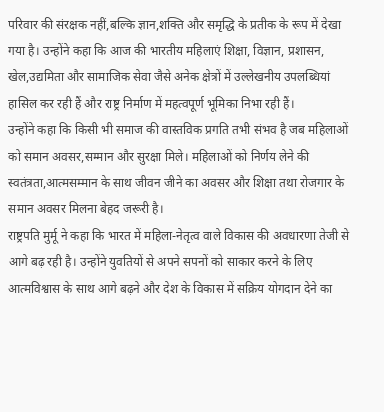परिवार की संरक्षक नहीं,बल्कि ज्ञान,शक्ति और समृद्धि के प्रतीक के रूप में देखा गया है। उन्होंने कहा कि आज की भारतीय महिलाएं शिक्षा, विज्ञान, प्रशासन, खेल,उद्यमिता और सामाजिक सेवा जैसे अनेक क्षेत्रों में उल्लेखनीय उपलब्धियां हासिल कर रही हैं और राष्ट्र निर्माण में महत्वपूर्ण भूमिका निभा रही हैं।
उन्होंने कहा कि किसी भी समाज की वास्तविक प्रगति तभी संभव है जब महिलाओं को समान अवसर,सम्मान और सुरक्षा मिले। महिलाओं को निर्णय लेने की स्वतंत्रता,आत्मसम्मान के साथ जीवन जीने का अवसर और शिक्षा तथा रोजगार के समान अवसर मिलना बेहद जरूरी है।
राष्ट्रपति मुर्मू ने कहा कि भारत में महिला-नेतृत्व वाले विकास की अवधारणा तेजी से आगे बढ़ रही है। उन्होंने युवतियों से अपने सपनों को साकार करने के लिए आत्मविश्वास के साथ आगे बढ़ने और देश के विकास में सक्रिय योगदान देने का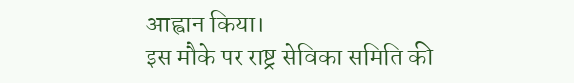आह्वान किया।
इस मौके पर राष्ट्र सेविका समिति की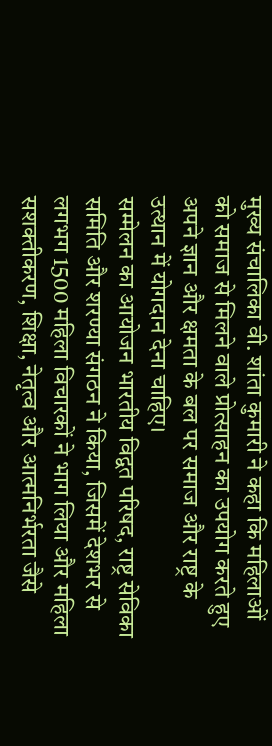मुख्य संचालिका वी. शांता कुमारी ने कहा कि महिलाओं को समाज से मिलने वाले प्रोत्साहन का उपयोग करते हुए अपने ज्ञान और क्षमता के बल पर समाज और राष्ट्र के उत्थान में योगदान देना चाहिए।
सम्मेलन का आयोजन भारतीय विद्वत परिषद, राष्ट्र सेविका समिति और शरण्या संगठन ने किया, जिसमें देशभर से लगभग 1500 महिला विचारकों ने भाग लिया और महिला सशक्तीकरण, शिक्षा, नेतृत्व और आत्मनिर्भरता जैसे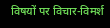विषयों पर विचार-विमर्श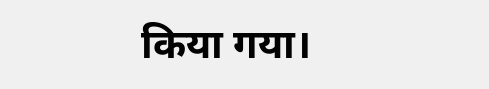किया गया।